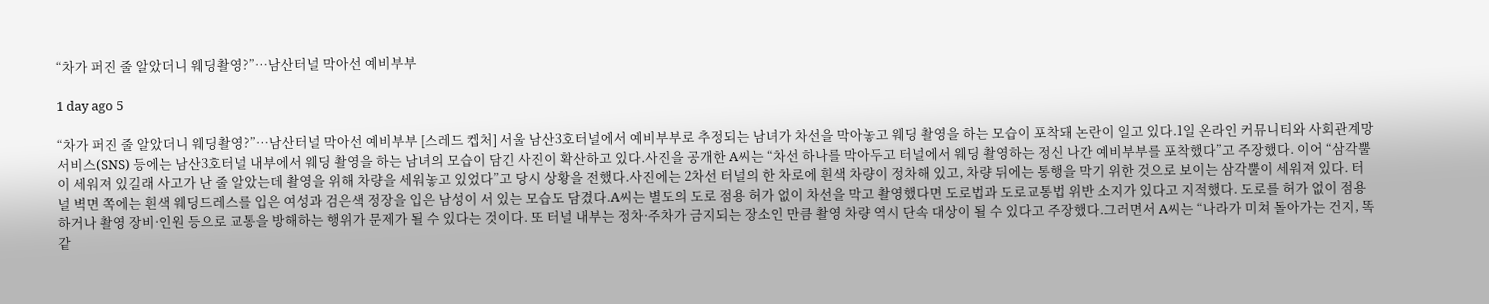“차가 퍼진 줄 알았더니 웨딩촬영?”…남산터널 막아선 예비부부

1 day ago 5

“차가 퍼진 줄 알았더니 웨딩촬영?”…남산터널 막아선 예비부부 [스레드 켑처] 서울 남산3호터널에서 예비부부로 추정되는 남녀가 차선을 막아놓고 웨딩 촬영을 하는 모습이 포착돼 논란이 일고 있다.1일 온라인 커뮤니티와 사회관계망서비스(SNS) 등에는 남산3호터널 내부에서 웨딩 촬영을 하는 남녀의 모습이 담긴 사진이 확산하고 있다.사진을 공개한 A씨는 “차선 하나를 막아두고 터널에서 웨딩 촬영하는 정신 나간 예비부부를 포착했다”고 주장했다. 이어 “삼각뿔이 세워져 있길래 사고가 난 줄 알았는데 촬영을 위해 차량을 세워놓고 있었다”고 당시 상황을 전했다.사진에는 2차선 터널의 한 차로에 흰색 차량이 정차해 있고, 차량 뒤에는 통행을 막기 위한 것으로 보이는 삼각뿔이 세워져 있다. 터널 벽면 쪽에는 흰색 웨딩드레스를 입은 여성과 검은색 정장을 입은 남성이 서 있는 모습도 담겼다.A씨는 별도의 도로 점용 허가 없이 차선을 막고 촬영했다면 도로법과 도로교통법 위반 소지가 있다고 지적했다. 도로를 허가 없이 점용하거나 촬영 장비·인원 등으로 교통을 방해하는 행위가 문제가 될 수 있다는 것이다. 또 터널 내부는 정차·주차가 금지되는 장소인 만큼 촬영 차량 역시 단속 대상이 될 수 있다고 주장했다.그러면서 A씨는 “나라가 미쳐 돌아가는 건지, 똑같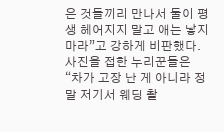은 것들끼리 만나서 둘이 평생 헤어지지 말고 애는 낳지 마라”고 강하게 비판했다.사진을 접한 누리꾼들은 “차가 고장 난 게 아니라 정말 저기서 웨딩 촬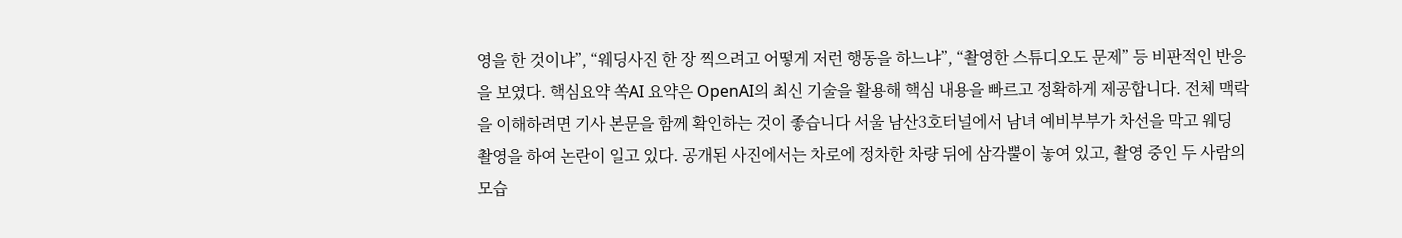영을 한 것이냐”, “웨딩사진 한 장 찍으려고 어떻게 저런 행동을 하느냐”, “촬영한 스튜디오도 문제” 등 비판적인 반응을 보였다. 핵심요약 쏙AI 요약은 OpenAI의 최신 기술을 활용해 핵심 내용을 빠르고 정확하게 제공합니다. 전체 맥락을 이해하려면 기사 본문을 함께 확인하는 것이 좋습니다 서울 남산3호터널에서 남녀 예비부부가 차선을 막고 웨딩 촬영을 하여 논란이 일고 있다. 공개된 사진에서는 차로에 정차한 차량 뒤에 삼각뿔이 놓여 있고, 촬영 중인 두 사람의 모습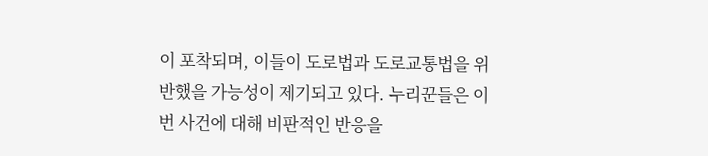이 포착되며, 이들이 도로법과 도로교통법을 위반했을 가능성이 제기되고 있다. 누리꾼들은 이번 사건에 대해 비판적인 반응을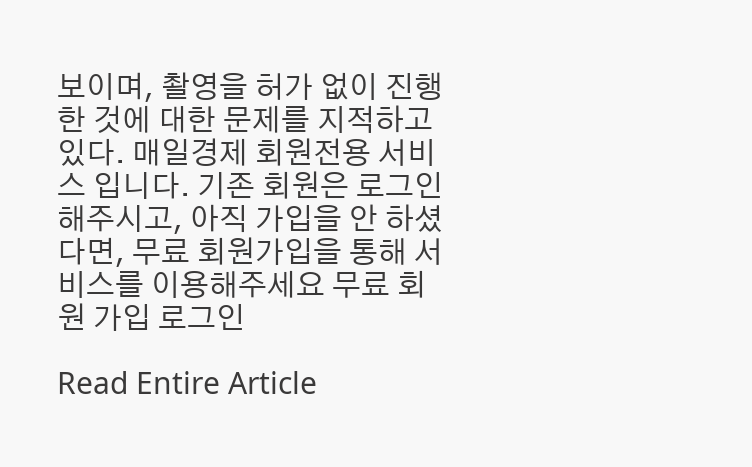보이며, 촬영을 허가 없이 진행한 것에 대한 문제를 지적하고 있다. 매일경제 회원전용 서비스 입니다. 기존 회원은 로그인 해주시고, 아직 가입을 안 하셨다면, 무료 회원가입을 통해 서비스를 이용해주세요 무료 회원 가입 로그인

Read Entire Article